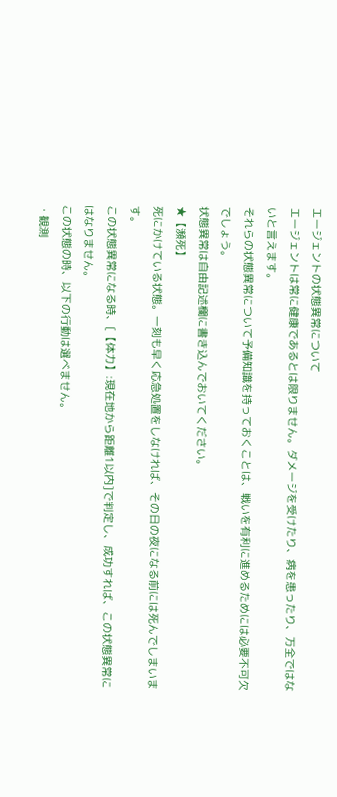エージェントの状態異常について
エージェントは常に健康であるとは限りません。ダメージを受けたり、病を患ったり、万全ではないと言えます。
それらの状態異常について予備知識を持っておくことは、戦いを有利に進めるためには必要不可欠でしょう。
状態異常は自由記述欄に書き込んでおいてください。
★【瀕死】
死にかけている状態。一刻も早く応急処置をしなければ、その日の夜になる前には死んでしまいます。
この状態異常になる時、[【体力】:現在地から距離1以内]で判定し、成功すれば、この状態異常にはなりません。
この状態の時、以下の行動は選べません。
・観測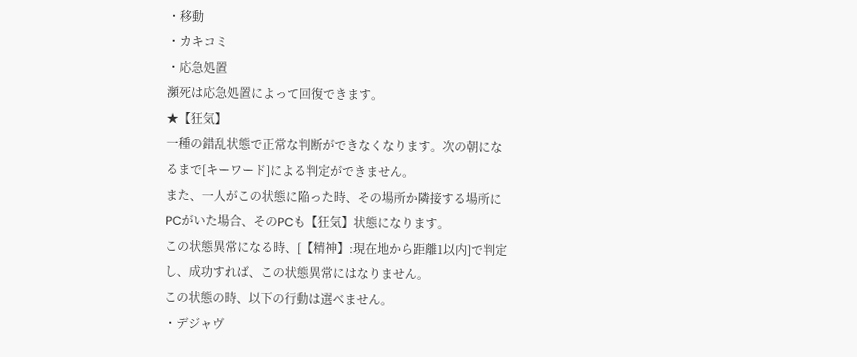・移動
・カキコミ
・応急処置
瀕死は応急処置によって回復できます。
★【狂気】
一種の錯乱状態で正常な判断ができなくなります。次の朝になるまで[キーワード]による判定ができません。
また、一人がこの状態に陥った時、その場所か隣接する場所にPCがいた場合、そのPCも【狂気】状態になります。
この状態異常になる時、[【精神】:現在地から距離1以内]で判定し、成功すれば、この状態異常にはなりません。
この状態の時、以下の行動は選べません。
・デジャヴ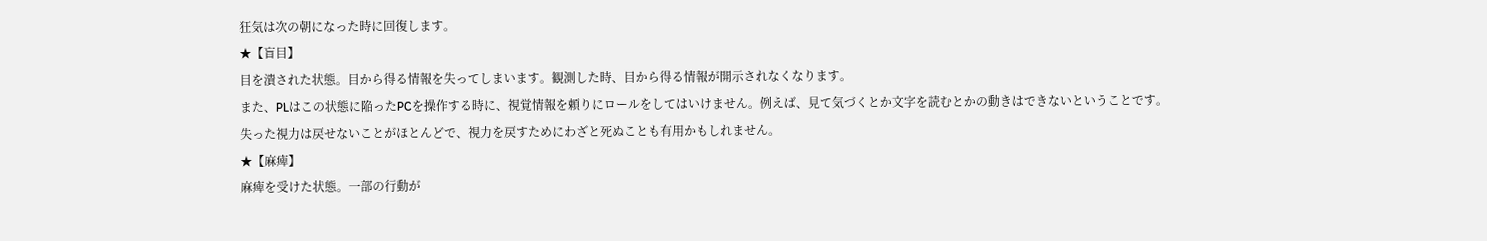狂気は次の朝になった時に回復します。
★【盲目】
目を潰された状態。目から得る情報を失ってしまいます。観測した時、目から得る情報が開示されなくなります。
また、PLはこの状態に陥ったPCを操作する時に、視覚情報を頼りにロールをしてはいけません。例えば、見て気づくとか文字を読むとかの動きはできないということです。
失った視力は戻せないことがほとんどで、視力を戻すためにわざと死ぬことも有用かもしれません。
★【麻痺】
麻痺を受けた状態。一部の行動が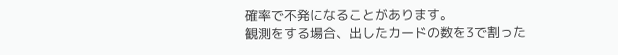確率で不発になることがあります。
観測をする場合、出したカードの数を3で割った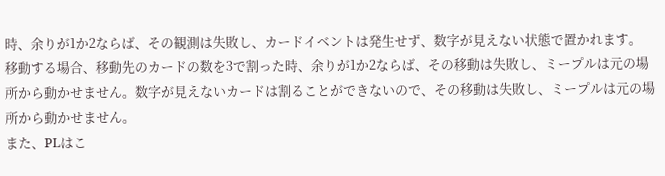時、余りが1か2ならば、その観測は失敗し、カードイベントは発生せず、数字が見えない状態で置かれます。
移動する場合、移動先のカードの数を3で割った時、余りが1か2ならば、その移動は失敗し、ミープルは元の場所から動かせません。数字が見えないカードは割ることができないので、その移動は失敗し、ミープルは元の場所から動かせません。
また、PLはこ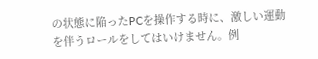の状態に陥ったPCを操作する時に、激しい運動を伴うロールをしてはいけません。例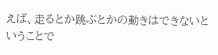えば、走るとか跳ぶとかの動きはできないということで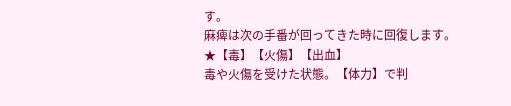す。
麻痺は次の手番が回ってきた時に回復します。
★【毒】【火傷】【出血】
毒や火傷を受けた状態。【体力】で判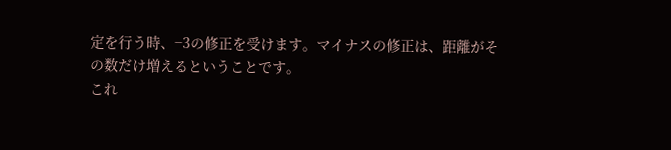定を行う時、−3の修正を受けます。マイナスの修正は、距離がその数だけ増えるということです。
これ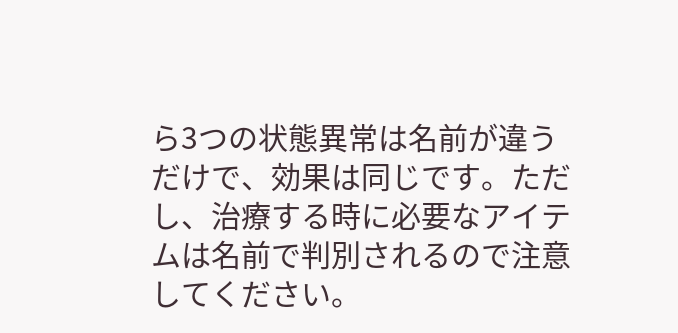ら3つの状態異常は名前が違うだけで、効果は同じです。ただし、治療する時に必要なアイテムは名前で判別されるので注意してください。